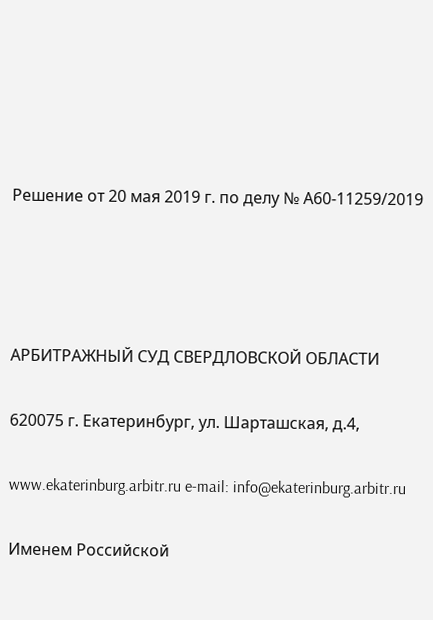Решение от 20 мая 2019 г. по делу № А60-11259/2019




АРБИТРАЖНЫЙ СУД СВЕРДЛОВСКОЙ ОБЛАСТИ

620075 г. Екатеринбург, ул. Шарташская, д.4,

www.ekaterinburg.arbitr.ru e-mail: info@ekaterinburg.arbitr.ru

Именем Российской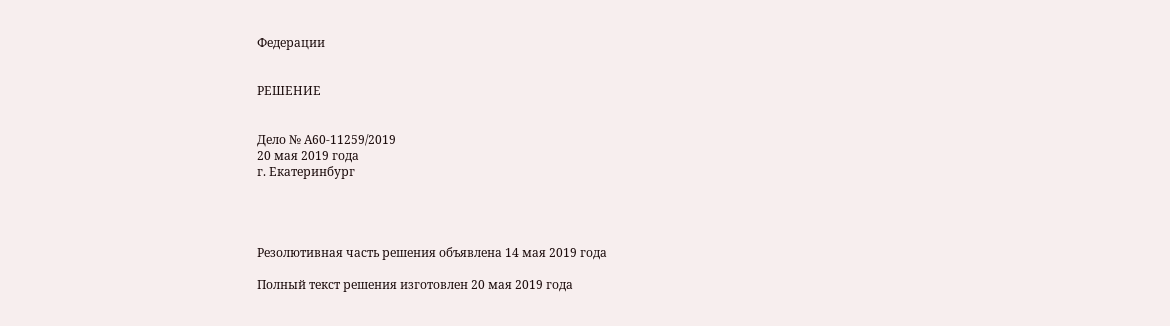Федерации


РЕШЕНИЕ


Дело № А60-11259/2019
20 мая 2019 года
г. Екатеринбург




Резолютивная часть решения объявлена 14 мая 2019 года

Полный текст решения изготовлен 20 мая 2019 года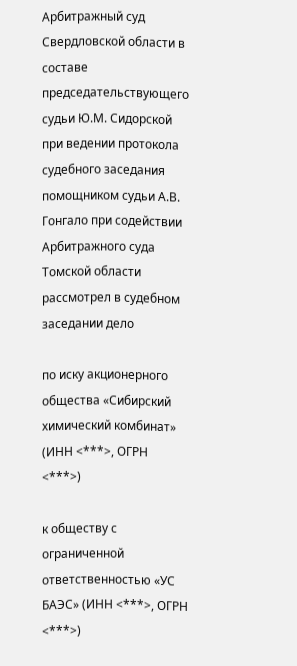Арбитражный суд Свердловской области в составе председательствующего судьи Ю.М. Сидорской при ведении протокола судебного заседания помощником судьи А.В. Гонгало при содействии Арбитражного суда Томской области рассмотрел в судебном заседании дело

по иску акционерного общества «Сибирский химический комбинат» (ИНН <***>, ОГРН <***>)

к обществу с ограниченной ответственностью «УС БАЭС» (ИНН <***>, ОГРН <***>)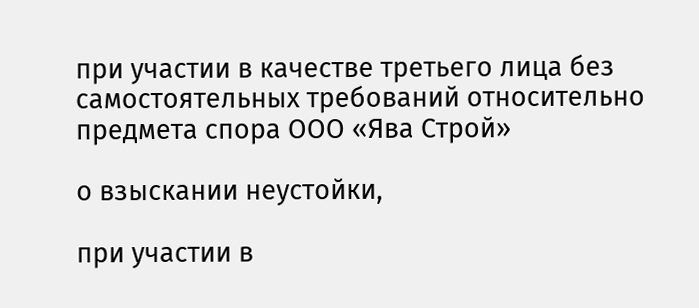при участии в качестве третьего лица без самостоятельных требований относительно предмета спора ООО «Ява Строй»

о взыскании неустойки,

при участии в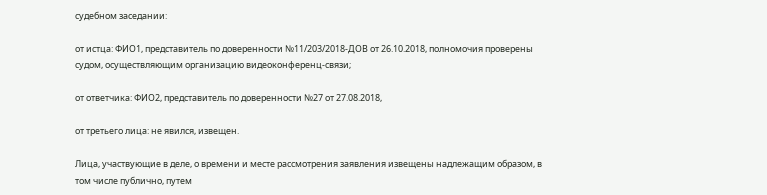судебном заседании:

от истца: ФИО1, представитель по доверенности №11/203/2018-ДОВ от 26.10.2018, полномочия проверены судом, осуществляющим организацию видеоконференц-связи;

от ответчика: ФИО2, представитель по доверенности №27 от 27.08.2018,

от третьего лица: не явился, извещен.

Лица, участвующие в деле, о времени и месте рассмотрения заявления извещены надлежащим образом, в том числе публично, путем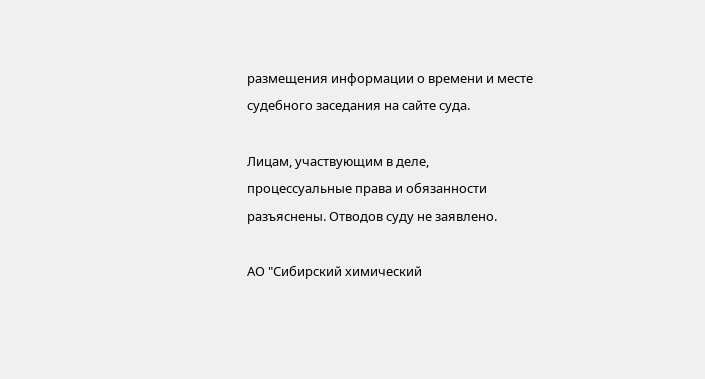размещения информации о времени и месте судебного заседания на сайте суда.

Лицам, участвующим в деле, процессуальные права и обязанности разъяснены. Отводов суду не заявлено.

АО "Сибирский химический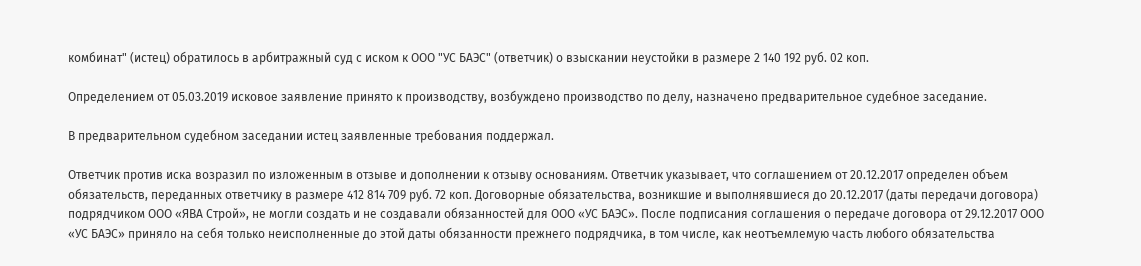комбинат" (истец) обратилось в арбитражный суд с иском к ООО "УС БАЭС" (ответчик) о взыскании неустойки в размере 2 140 192 руб. 02 коп.

Определением от 05.03.2019 исковое заявление принято к производству, возбуждено производство по делу, назначено предварительное судебное заседание.

В предварительном судебном заседании истец заявленные требования поддержал.

Ответчик против иска возразил по изложенным в отзыве и дополнении к отзыву основаниям. Ответчик указывает, что соглашением от 20.12.2017 определен объем обязательств, переданных ответчику в размере 412 814 709 руб. 72 коп. Договорные обязательства, возникшие и выполнявшиеся до 20.12.2017 (даты передачи договора) подрядчиком OOО «ЯВА Строй», не могли создать и не создавали обязанностей для ООО «УС БАЭС». После подписания соглашения о передаче договора от 29.12.2017 ООО «УС БАЭС» приняло на себя только неисполненные до этой даты обязанности прежнего подрядчика, в том числе, как неотъемлемую часть любого обязательства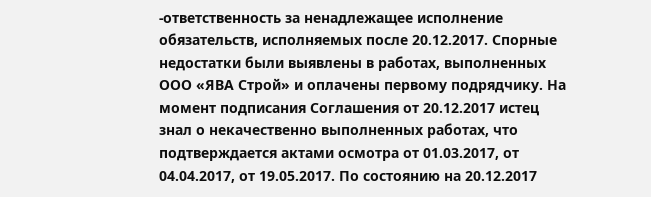-ответственность за ненадлежащее исполнение обязательств, исполняемых после 20.12.2017. Спорные недостатки были выявлены в работах, выполненных ООО «ЯВА Строй» и оплачены первому подрядчику. На момент подписания Соглашения от 20.12.2017 истец знал о некачественно выполненных работах, что подтверждается актами осмотра от 01.03.2017, от 04.04.2017, от 19.05.2017. По состоянию на 20.12.2017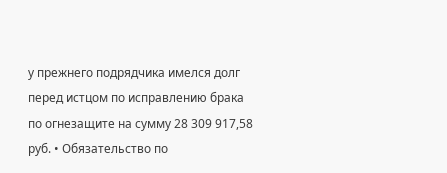у прежнего подрядчика имелся долг перед истцом по исправлению брака по огнезащите на сумму 28 309 917,58 руб. • Обязательство по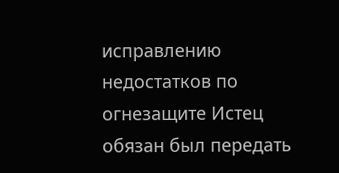исправлению недостатков по огнезащите Истец обязан был передать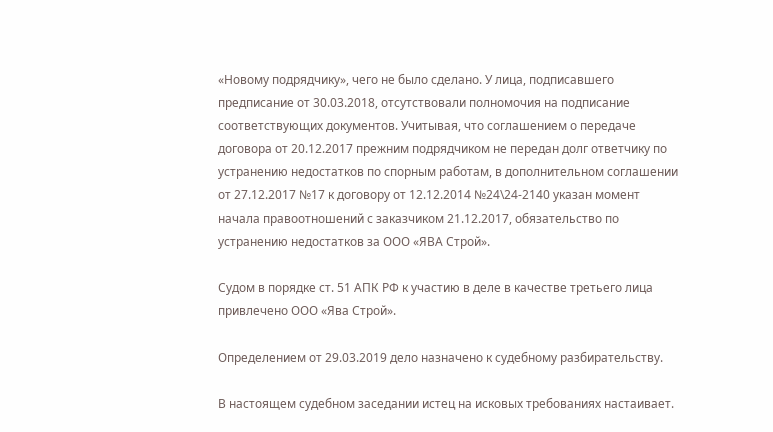«Новому подрядчику», чего не было сделано. У лица, подписавшего предписание от 30.03.2018, отсутствовали полномочия на подписание соответствующих документов. Учитывая, что соглашением о передаче договора от 20.12.2017 прежним подрядчиком не передан долг ответчику по устранению недостатков по спорным работам, в дополнительном соглашении от 27.12.2017 №17 к договору от 12.12.2014 №24\24-2140 указан момент начала правоотношений с заказчиком 21.12.2017, обязательство по устранению недостатков за ООО «ЯВА Строй».

Судом в порядке ст. 51 АПК РФ к участию в деле в качестве третьего лица привлечено ООО «Ява Строй».

Определением от 29.03.2019 дело назначено к судебному разбирательству.

В настоящем судебном заседании истец на исковых требованиях настаивает.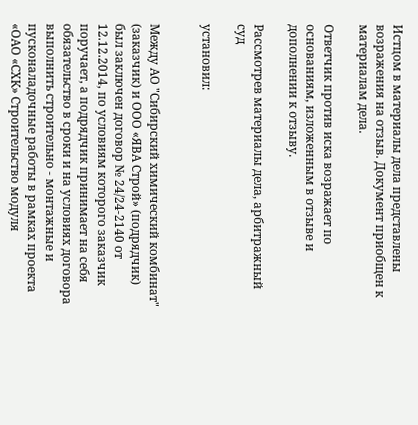Истцом в материалы дела представлены возражения на отзыв. Документ приобщен к материалам дела.

Ответчик против иска возражает по основаниям, изложенным в отзыве и дополнении к отзыву.

Рассмотрев материалы дела, арбитражный суд

установил:


Между АО "Сибирский химический комбинат" (заказчик) и ООО «ЯВА Строй» (подрядчик) был заключен договор № 24/24-2140 от 12.12.2014, по условиям которого заказчик поручает, а подрядчик принимает на себя обязательство в сроки и на условиях договора выполнить строительно - монтажные и пусконаладочные работы в рамках проекта «ОАО «СХК» Строительство модуля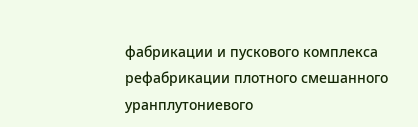фабрикации и пускового комплекса рефабрикации плотного смешанного уранплутониевого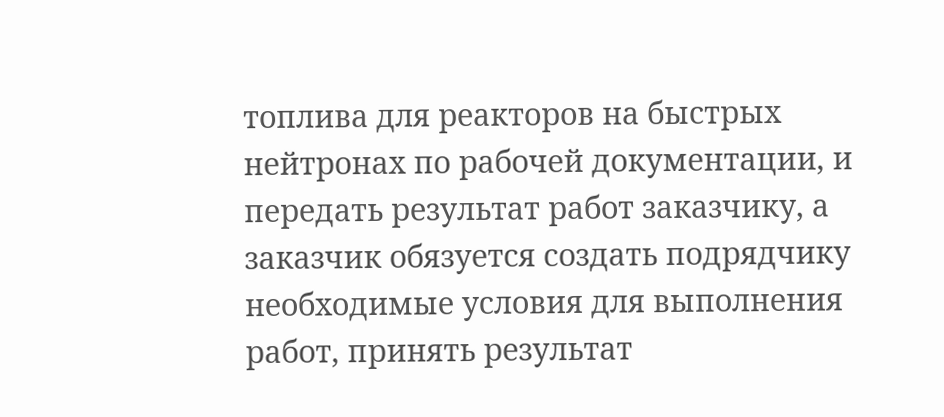топлива для реакторов на быстрых нейтронах по рабочей документации, и передать результат работ заказчику, а заказчик обязуется создать подрядчику необходимые условия для выполнения работ, принять результат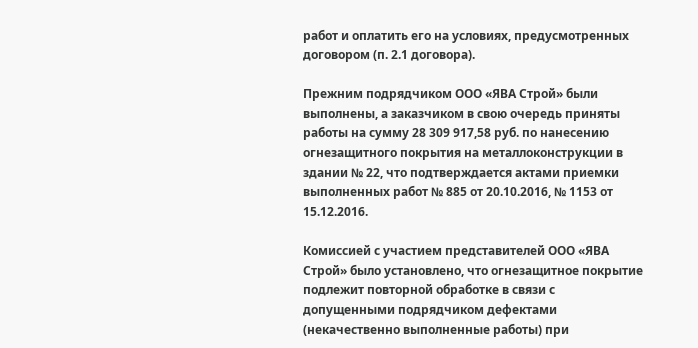работ и оплатить его на условиях, предусмотренных договором (п. 2.1 договора).

Прежним подрядчиком ООО «ЯВА Строй» были выполнены, а заказчиком в свою очередь приняты работы на сумму 28 309 917,58 руб. по нанесению огнезащитного покрытия на металлоконструкции в здании № 22, что подтверждается актами приемки выполненных работ № 885 от 20.10.2016, № 1153 от 15.12.2016.

Комиссией с участием представителей ООО «ЯВА Строй» было установлено, что огнезащитное покрытие подлежит повторной обработке в связи с допущенными подрядчиком дефектами (некачественно выполненные работы) при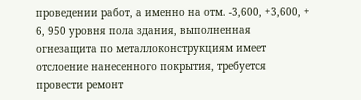проведении работ, а именно на отм. -3,600, +3,600, + 6, 950 уровня пола здания, выполненная огнезащита по металлоконструкциям имеет отслоение нанесенного покрытия, требуется провести ремонт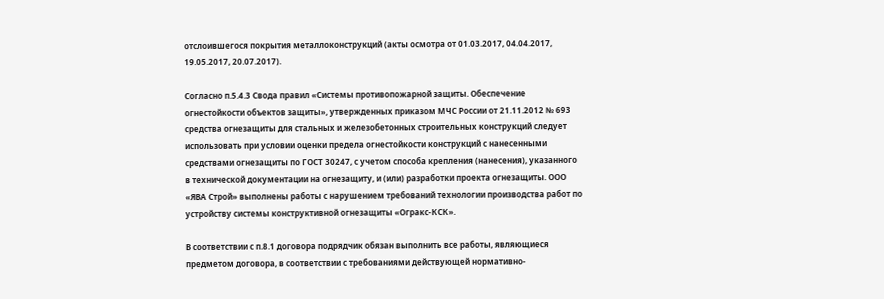отслоившегося покрытия металлоконструкций (акты осмотра от 01.03.2017, 04.04.2017, 19.05.2017, 20.07.2017).

Согласно п.5.4.3 Свода правил «Системы противопожарной защиты. Обеспечение огнестойкости объектов защиты», утвержденных приказом МЧС России от 21.11.2012 № 693 средства огнезащиты для стальных и железобетонных строительных конструкций следует использовать при условии оценки предела огнестойкости конструкций с нанесенными средствами огнезащиты по ГОСТ 30247, с учетом способа крепления (нанесения), указанного в технической документации на огнезащиту, и (или) разработки проекта огнезащиты. ООО «ЯВА Строй» выполнены работы с нарушением требований технологии производства работ по устройству системы конструктивной огнезащиты «Огракс-КСК».

В соответствии с п.8.1 договора подрядчик обязан выполнить все работы, являющиеся предметом договора, в соответствии с требованиями действующей нормативно-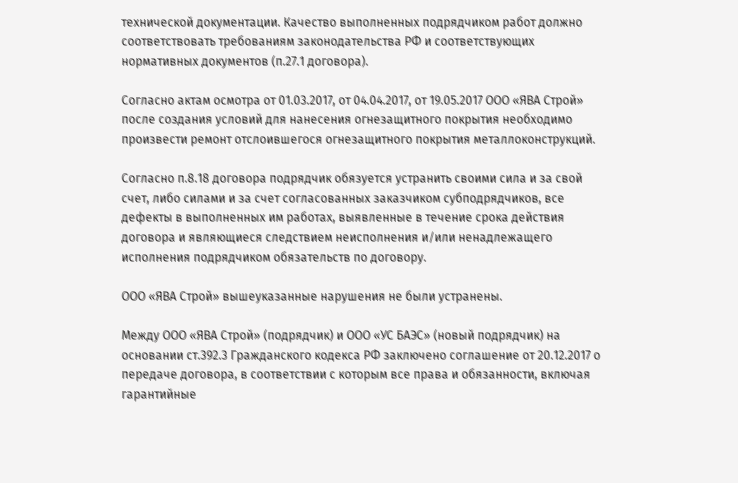технической документации. Качество выполненных подрядчиком работ должно соответствовать требованиям законодательства РФ и соответствующих нормативных документов (п.27.1 договора).

Согласно актам осмотра от 01.03.2017, от 04.04.2017, от 19.05.2017 ООО «ЯВА Строй» после создания условий для нанесения огнезащитного покрытия необходимо произвести ремонт отслоившегося огнезащитного покрытия металлоконструкций.

Согласно п.8.18 договора подрядчик обязуется устранить своими сила и за свой счет, либо силами и за счет согласованных заказчиком субподрядчиков, все дефекты в выполненных им работах, выявленные в течение срока действия договора и являющиеся следствием неисполнения и/или ненадлежащего исполнения подрядчиком обязательств по договору.

ООО «ЯВА Строй» вышеуказанные нарушения не были устранены.

Между ООО «ЯВА Строй» (подрядчик) и ООО «УС БАЭС» (новый подрядчик) на основании ст.392.3 Гражданского кодекса РФ заключено соглашение от 20.12.2017 о передаче договора, в соответствии с которым все права и обязанности, включая гарантийные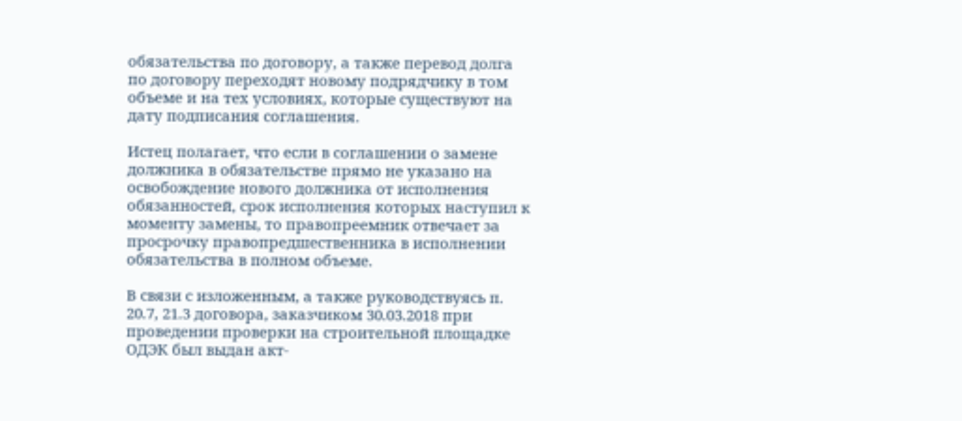обязательства по договору, а также перевод долга по договору переходят новому подрядчику в том объеме и на тех условиях, которые существуют на дату подписания соглашения.

Истец полагает, что если в соглашении о замене должника в обязательстве прямо не указано на освобождение нового должника от исполнения обязанностей, срок исполнения которых наступил к моменту замены, то правопреемник отвечает за просрочку правопредшественника в исполнении обязательства в полном объеме.

В связи с изложенным, а также руководствуясь п. 20.7, 21.3 договора, заказчиком 30.03.2018 при проведении проверки на строительной площадке ОДЭК был выдан акт-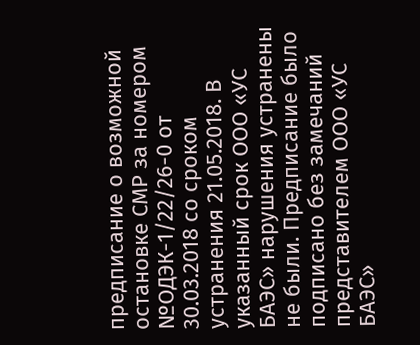предписание о возможной остановке СМР за номером №ОДЭК-1/22/26-0 от 30.03.2018 со сроком устранения 21.05.2018. В указанный срок ООО «УС БАЭС» нарушения устранены не были. Предписание было подписано без замечаний представителем ООО «УС БАЭС»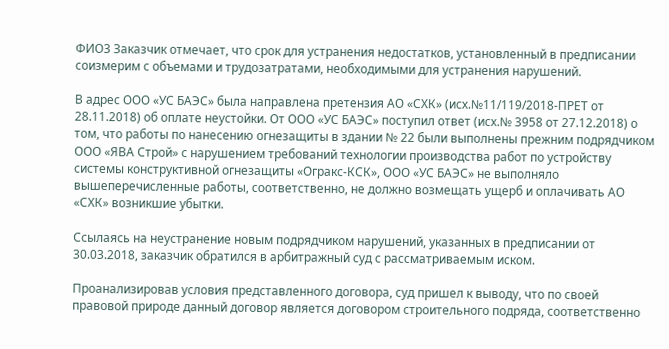ФИО3 Заказчик отмечает, что срок для устранения недостатков, установленный в предписании соизмерим с объемами и трудозатратами, необходимыми для устранения нарушений.

В адрес ООО «УС БАЭС» была направлена претензия АО «СХК» (исх.№11/119/2018-ПРЕТ от 28.11.2018) об оплате неустойки. От ООО «УС БАЭС» поступил ответ (исх.№ 3958 от 27.12.2018) о том, что работы по нанесению огнезащиты в здании № 22 были выполнены прежним подрядчиком ООО «ЯВА Строй» с нарушением требований технологии производства работ по устройству системы конструктивной огнезащиты «Огракс-КСК», ООО «УС БАЭС» не выполняло вышеперечисленные работы, соответственно, не должно возмещать ущерб и оплачивать АО «СХК» возникшие убытки.

Ссылаясь на неустранение новым подрядчиком нарушений, указанных в предписании от 30.03.2018, заказчик обратился в арбитражный суд с рассматриваемым иском.

Проанализировав условия представленного договора, суд пришел к выводу, что по своей правовой природе данный договор является договором строительного подряда, соответственно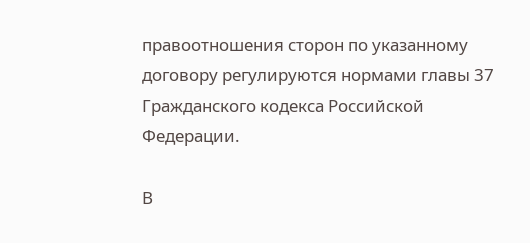правоотношения сторон по указанному договору регулируются нормами главы 37 Гражданского кодекса Российской Федерации.

В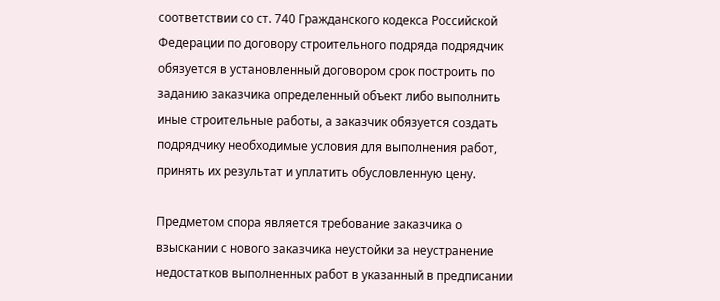соответствии со ст. 740 Гражданского кодекса Российской Федерации по договору строительного подряда подрядчик обязуется в установленный договором срок построить по заданию заказчика определенный объект либо выполнить иные строительные работы, а заказчик обязуется создать подрядчику необходимые условия для выполнения работ, принять их результат и уплатить обусловленную цену.

Предметом спора является требование заказчика о взыскании с нового заказчика неустойки за неустранение недостатков выполненных работ в указанный в предписании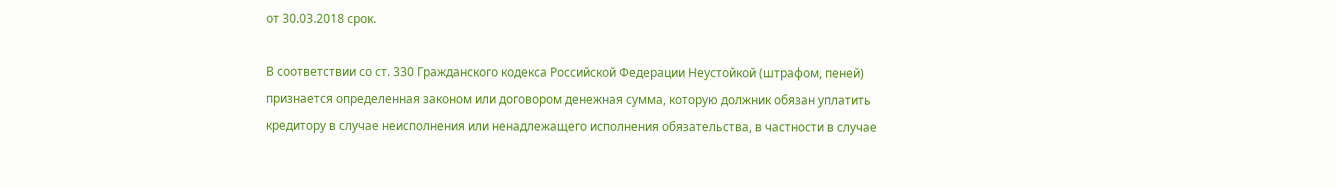от 30.03.2018 срок.

В соответствии со ст. 330 Гражданского кодекса Российской Федерации Неустойкой (штрафом, пеней) признается определенная законом или договором денежная сумма, которую должник обязан уплатить кредитору в случае неисполнения или ненадлежащего исполнения обязательства, в частности в случае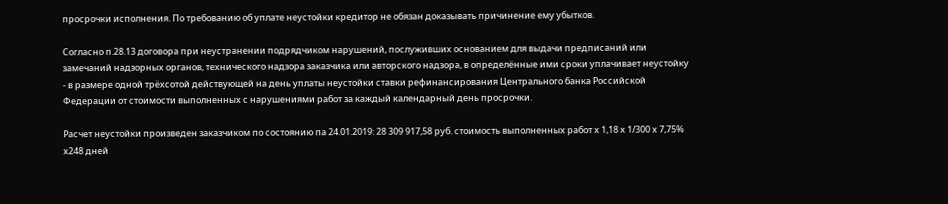просрочки исполнения. По требованию об уплате неустойки кредитор не обязан доказывать причинение ему убытков.

Согласно п.28.13 договора при неустранении подрядчиком нарушений, послуживших основанием для выдачи предписаний или замечаний надзорных органов, технического надзора заказчика или авторского надзора, в определённые ими сроки уплачивает неустойку - в размере одной трёхсотой действующей на день уплаты неустойки ставки рефинансирования Центрального банка Российской Федерации от стоимости выполненных с нарушениями работ за каждый календарный день просрочки.

Расчет неустойки произведен заказчиком по состоянию па 24.01.2019: 28 309 917,58 руб. стоимость выполненных работ х 1,18 х 1/300 х 7,75% х248 дней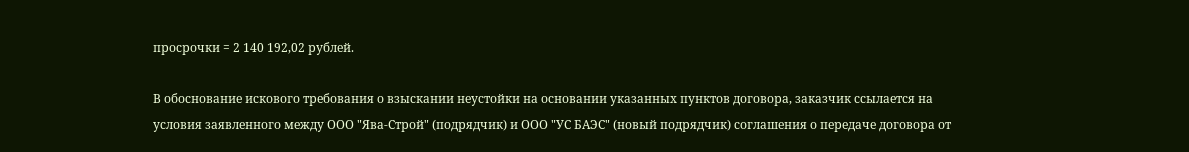просрочки = 2 140 192,02 рублей.

В обоснование искового требования о взыскании неустойки на основании указанных пунктов договора, заказчик ссылается на условия заявленного между ООО "Ява-Строй" (подрядчик) и ООО "УС БАЭС" (новый подрядчик) соглашения о передаче договора от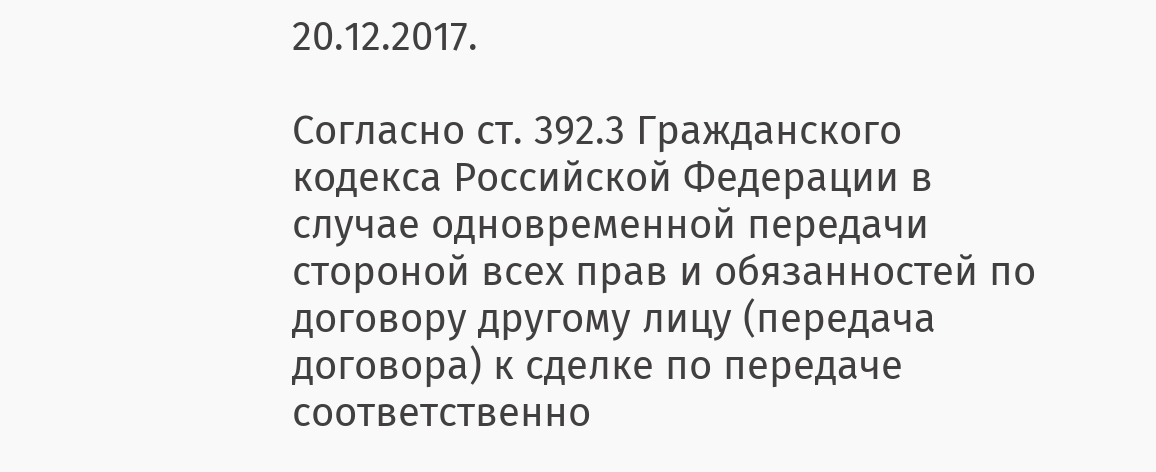20.12.2017.

Согласно ст. 392.3 Гражданского кодекса Российской Федерации в случае одновременной передачи стороной всех прав и обязанностей по договору другому лицу (передача договора) к сделке по передаче соответственно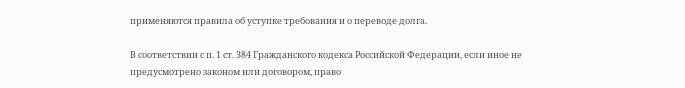применяются правила об уступке требования и о переводе долга.

В соответствии с п. 1 ст. 384 Гражданского кодекса Российской Федерации, если иное не предусмотрено законом или договором, право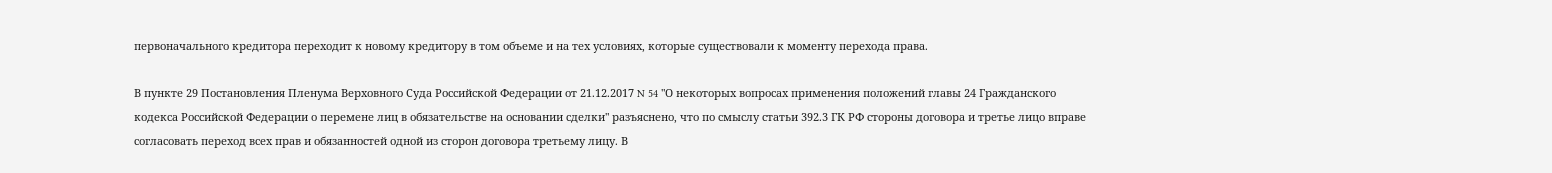первоначального кредитора переходит к новому кредитору в том объеме и на тех условиях, которые существовали к моменту перехода права.

В пункте 29 Постановления Пленума Верховного Суда Российской Федерации от 21.12.2017 N 54 "О некоторых вопросах применения положений главы 24 Гражданского кодекса Российской Федерации о перемене лиц в обязательстве на основании сделки" разъяснено, что по смыслу статьи 392.3 ГК РФ стороны договора и третье лицо вправе согласовать переход всех прав и обязанностей одной из сторон договора третьему лицу. В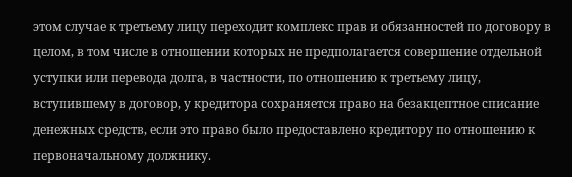этом случае к третьему лицу переходит комплекс прав и обязанностей по договору в целом, в том числе в отношении которых не предполагается совершение отдельной уступки или перевода долга, в частности, по отношению к третьему лицу, вступившему в договор, у кредитора сохраняется право на безакцептное списание денежных средств, если это право было предоставлено кредитору по отношению к первоначальному должнику.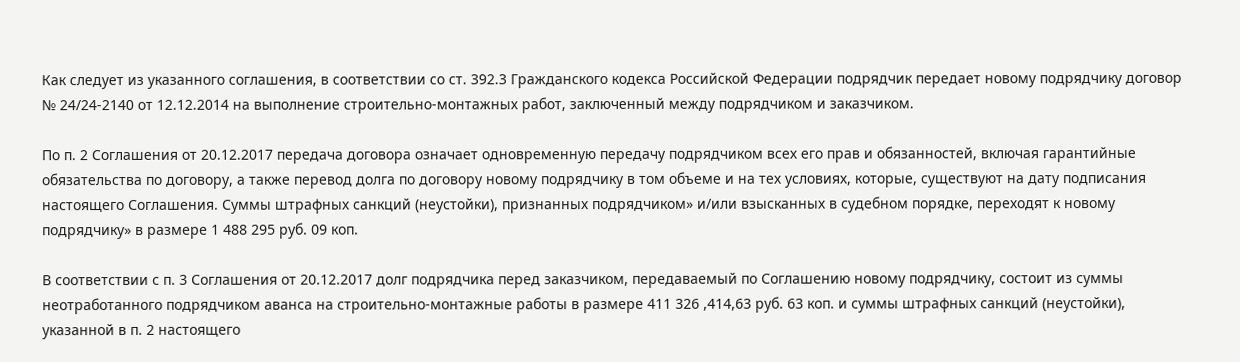Как следует из указанного соглашения, в соответствии со ст. 392.3 Гражданского кодекса Российской Федерации подрядчик передает новому подрядчику договор № 24/24-2140 от 12.12.2014 на выполнение строительно-монтажных работ, заключенный между подрядчиком и заказчиком.

По п. 2 Соглашения от 20.12.2017 передача договора означает одновременную передачу подрядчиком всех его прав и обязанностей, включая гарантийные обязательства по договору, а также перевод долга по договору новому подрядчику в том объеме и на тех условиях, которые, существуют на дату подписания настоящего Соглашения. Суммы штрафных санкций (неустойки), признанных подрядчиком» и/или взысканных в судебном порядке, переходят к новому подрядчику» в размере 1 488 295 руб. 09 коп.

В соответствии с п. 3 Соглашения от 20.12.2017 долг подрядчика перед заказчиком, передаваемый по Соглашению новому подрядчику, состоит из суммы неотработанного подрядчиком аванса на строительно-монтажные работы в размере 411 326 ,414,63 руб. 63 коп. и суммы штрафных санкций (неустойки), указанной в п. 2 настоящего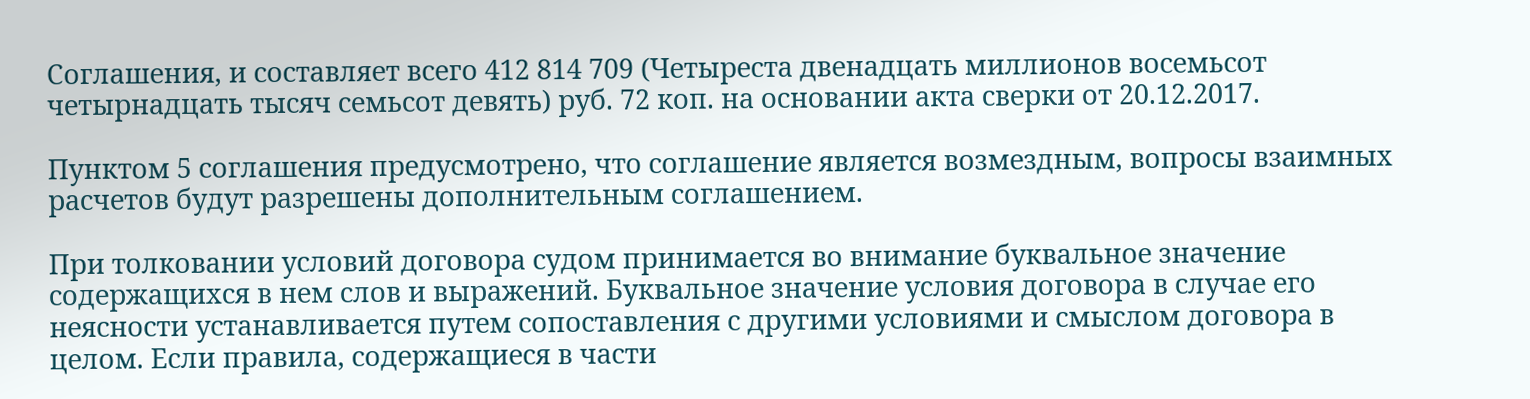Соглашения, и составляет всего 412 814 709 (Четыреста двенадцать миллионов восемьсот четырнадцать тысяч семьсот девять) руб. 72 коп. на основании акта сверки от 20.12.2017.

Пунктом 5 соглашения предусмотрено, что соглашение является возмездным, вопросы взаимных расчетов будут разрешены дополнительным соглашением.

При толковании условий договора судом принимается во внимание буквальное значение содержащихся в нем слов и выражений. Буквальное значение условия договора в случае его неясности устанавливается путем сопоставления с другими условиями и смыслом договора в целом. Если правила, содержащиеся в части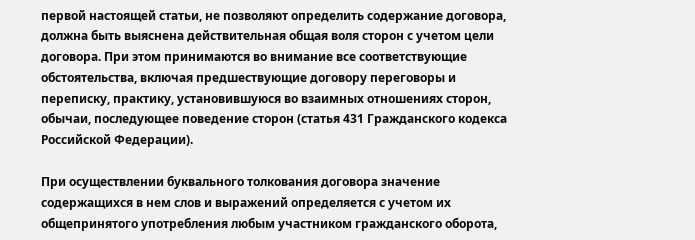первой настоящей статьи, не позволяют определить содержание договора, должна быть выяснена действительная общая воля сторон с учетом цели договора. При этом принимаются во внимание все соответствующие обстоятельства, включая предшествующие договору переговоры и переписку, практику, установившуюся во взаимных отношениях сторон, обычаи, последующее поведение сторон (статья 431 Гражданского кодекса Российской Федерации).

При осуществлении буквального толкования договора значение содержащихся в нем слов и выражений определяется с учетом их общепринятого употребления любым участником гражданского оборота,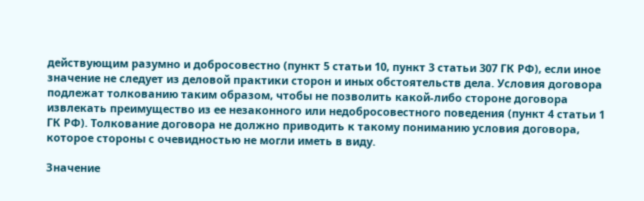действующим разумно и добросовестно (пункт 5 статьи 10, пункт 3 статьи 307 ГК РФ), если иное значение не следует из деловой практики сторон и иных обстоятельств дела. Условия договора подлежат толкованию таким образом, чтобы не позволить какой-либо стороне договора извлекать преимущество из ее незаконного или недобросовестного поведения (пункт 4 статьи 1 ГК РФ). Толкование договора не должно приводить к такому пониманию условия договора, которое стороны с очевидностью не могли иметь в виду.

Значение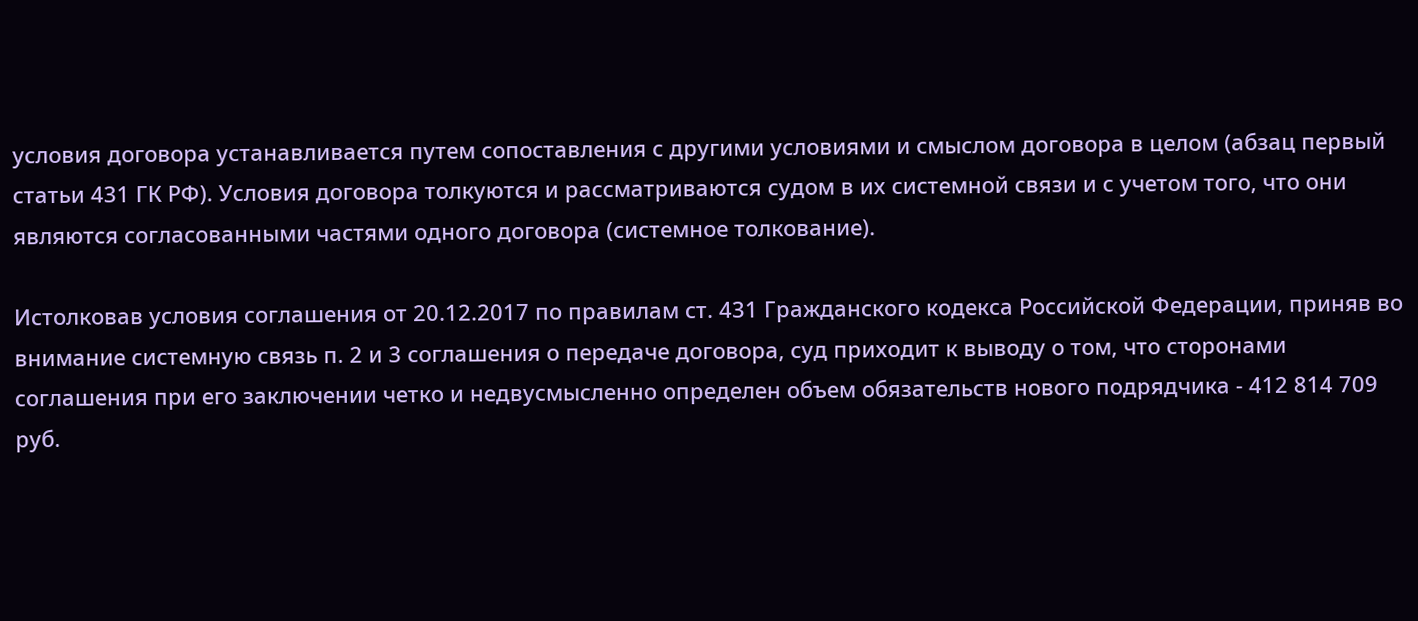условия договора устанавливается путем сопоставления с другими условиями и смыслом договора в целом (абзац первый статьи 431 ГК РФ). Условия договора толкуются и рассматриваются судом в их системной связи и с учетом того, что они являются согласованными частями одного договора (системное толкование).

Истолковав условия соглашения от 20.12.2017 по правилам ст. 431 Гражданского кодекса Российской Федерации, приняв во внимание системную связь п. 2 и 3 соглашения о передаче договора, суд приходит к выводу о том, что сторонами соглашения при его заключении четко и недвусмысленно определен объем обязательств нового подрядчика - 412 814 709 руб.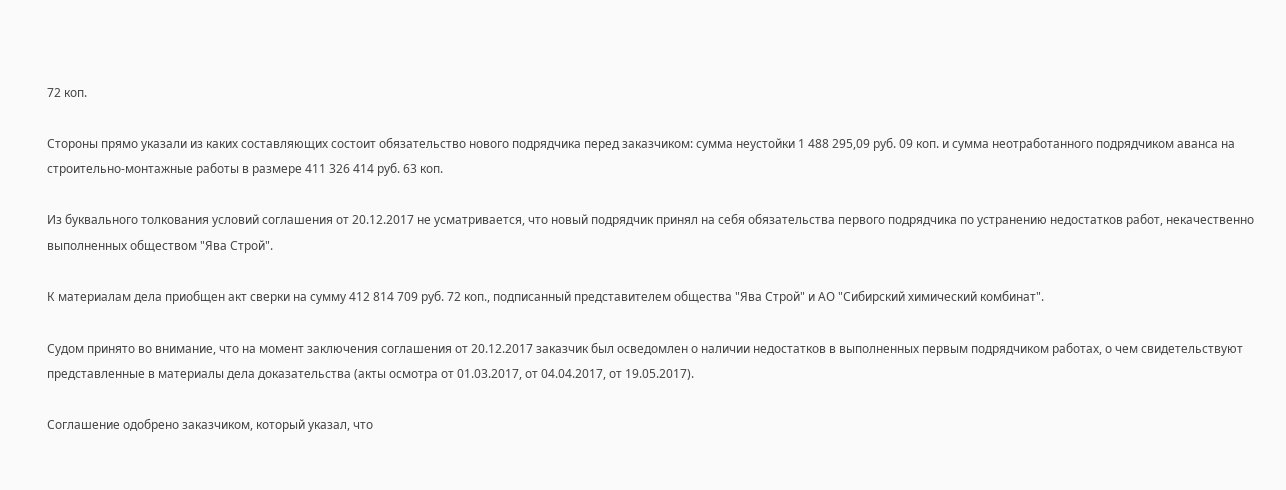72 коп.

Стороны прямо указали из каких составляющих состоит обязательство нового подрядчика перед заказчиком: сумма неустойки 1 488 295,09 руб. 09 коп. и сумма неотработанного подрядчиком аванса на строительно-монтажные работы в размере 411 326 414 руб. 63 коп.

Из буквального толкования условий соглашения от 20.12.2017 не усматривается, что новый подрядчик принял на себя обязательства первого подрядчика по устранению недостатков работ, некачественно выполненных обществом "Ява Строй".

К материалам дела приобщен акт сверки на сумму 412 814 709 руб. 72 коп., подписанный представителем общества "Ява Строй" и АО "Сибирский химический комбинат".

Судом принято во внимание, что на момент заключения соглашения от 20.12.2017 заказчик был осведомлен о наличии недостатков в выполненных первым подрядчиком работах, о чем свидетельствуют представленные в материалы дела доказательства (акты осмотра от 01.03.2017, от 04.04.2017, от 19.05.2017).

Соглашение одобрено заказчиком, который указал, что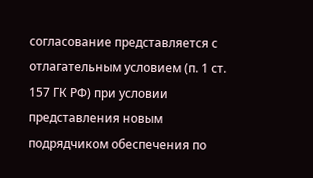согласование представляется с отлагательным условием (п. 1 ст. 157 ГК РФ) при условии представления новым подрядчиком обеспечения по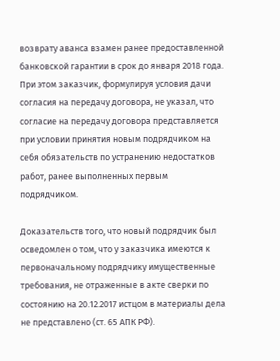возврату аванса взамен ранее предоставленной банковской гарантии в срок до января 2018 года. При этом заказчик, формулируя условия дачи согласия на передачу договора, не указал, что согласие на передачу договора представляется при условии принятия новым подрядчиком на себя обязательств по устранению недостатков работ, ранее выполненных первым подрядчиком.

Доказательств того, что новый подрядчик был осведомлен о том, что у заказчика имеются к первоначальному подрядчику имущественные требования, не отраженные в акте сверки по состоянию на 20.12.2017 истцом в материалы дела не представлено (ст. 65 АПК РФ).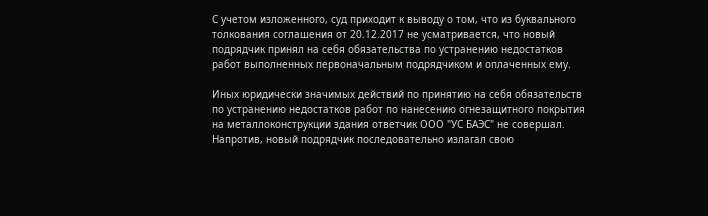С учетом изложенного, суд приходит к выводу о том, что из буквального толкования соглашения от 20.12.2017 не усматривается, что новый подрядчик принял на себя обязательства по устранению недостатков работ выполненных первоначальным подрядчиком и оплаченных ему.

Иных юридически значимых действий по принятию на себя обязательств по устранению недостатков работ по нанесению огнезащитного покрытия на металлоконструкции здания ответчик ООО "УС БАЭС" не совершал. Напротив, новый подрядчик последовательно излагал свою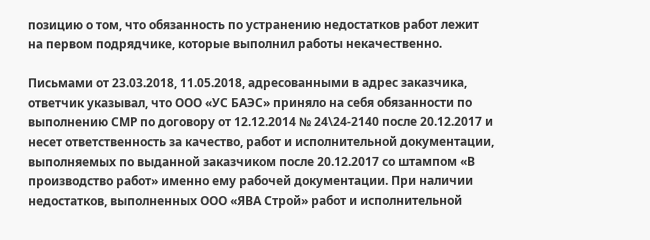позицию о том, что обязанность по устранению недостатков работ лежит на первом подрядчике, которые выполнил работы некачественно.

Письмами от 23.03.2018, 11.05.2018, адресованными в адрес заказчика, ответчик указывал, что ООО «УС БАЭС» приняло на себя обязанности по выполнению СMP по договору от 12.12.2014 № 24\24-2140 после 20.12.2017 и несет ответственность за качество, работ и исполнительной документации, выполняемых по выданной заказчиком после 20.12.2017 со штампом «В производство работ» именно ему рабочей документации. При наличии недостатков, выполненных ООО «ЯВА Строй» работ и исполнительной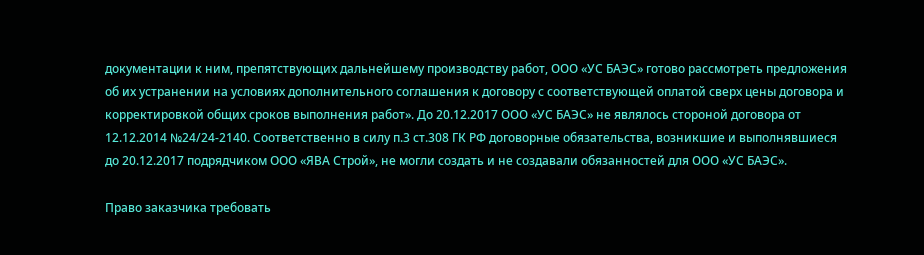документации к ним, препятствующих дальнейшему производству работ, ООО «УС БАЭС» готово рассмотреть предложения об их устранении на условиях дополнительного соглашения к договору с соответствующей оплатой сверх цены договора и корректировкой общих сроков выполнения работ». До 20.12.2017 ООО «УС БАЭС» не являлось стороной договора от 12.12.2014 №24/24-2140. Соответственно в силу п.3 ст.308 ГК РФ договорные обязательства, возникшие и выполнявшиеся до 20.12.2017 подрядчиком OOО «ЯВА Строй», не могли создать и не создавали обязанностей для ООО «УС БАЭС».

Право заказчика требовать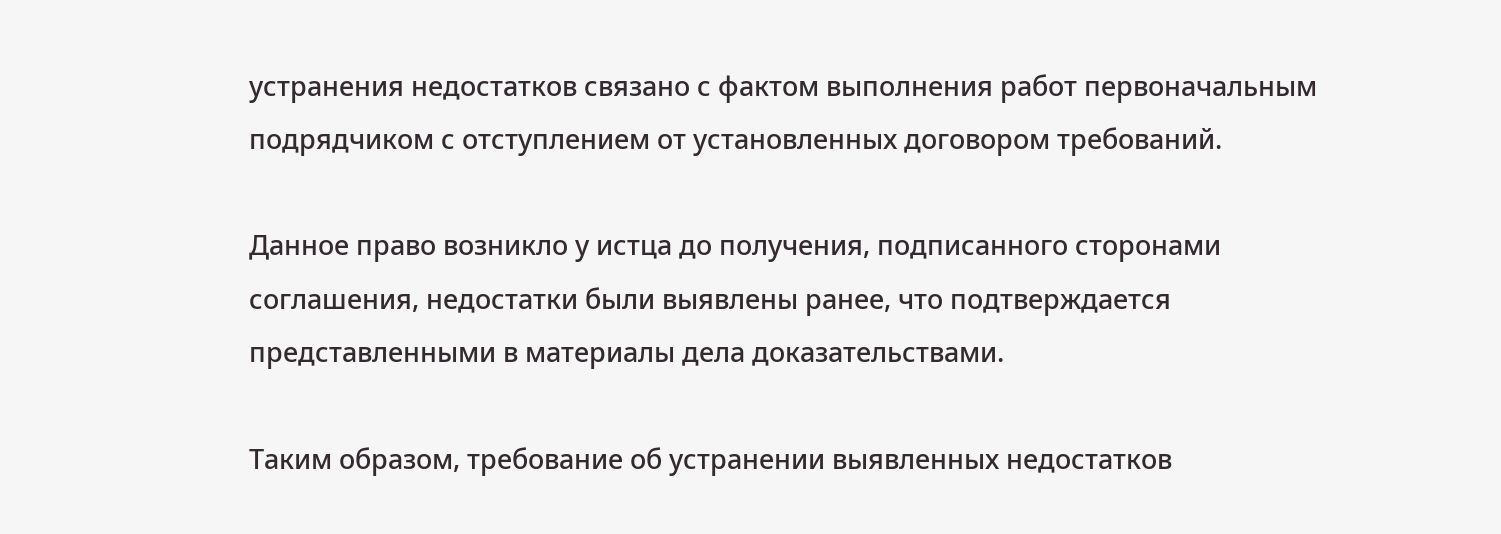устранения недостатков связано с фактом выполнения работ первоначальным подрядчиком с отступлением от установленных договором требований.

Данное право возникло у истца до получения, подписанного сторонами соглашения, недостатки были выявлены ранее, что подтверждается представленными в материалы дела доказательствами.

Таким образом, требование об устранении выявленных недостатков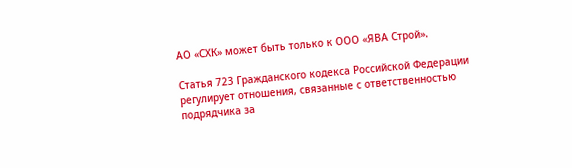АО «СХК» может быть только к ООО «ЯВА Строй».

Статья 723 Гражданского кодекса Российской Федерации регулирует отношения, связанные с ответственностью подрядчика за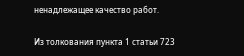ненадлежащее качество работ.

Из толкования пункта 1 статьи 723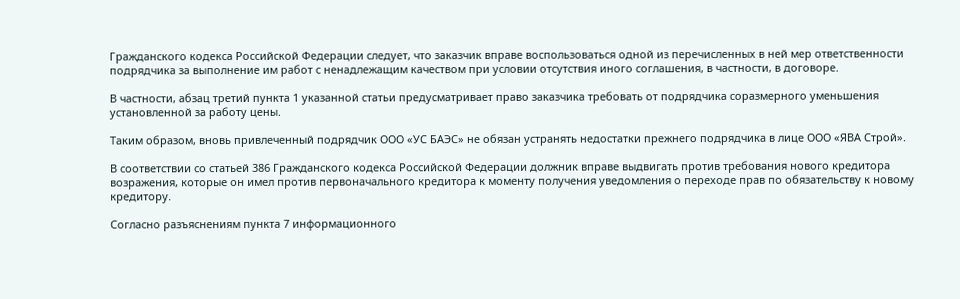Гражданского кодекса Российской Федерации следует, что заказчик вправе воспользоваться одной из перечисленных в ней мер ответственности подрядчика за выполнение им работ с ненадлежащим качеством при условии отсутствия иного соглашения, в частности, в договоре.

В частности, абзац третий пункта 1 указанной статьи предусматривает право заказчика требовать от подрядчика соразмерного уменьшения установленной за работу цены.

Таким образом, вновь привлеченный подрядчик ООО «УС БАЭС» не обязан устранять недостатки прежнего подрядчика в лице ООО «ЯВА Строй».

В соответствии со статьей 386 Гражданского кодекса Российской Федерации должник вправе выдвигать против требования нового кредитора возражения, которые он имел против первоначального кредитора к моменту получения уведомления о переходе прав по обязательству к новому кредитору.

Согласно разъяснениям пункта 7 информационного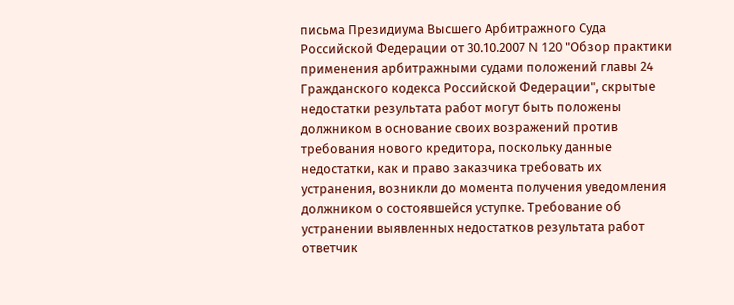письма Президиума Высшего Арбитражного Суда Российской Федерации от 30.10.2007 N 120 "Обзор практики применения арбитражными судами положений главы 24 Гражданского кодекса Российской Федерации", скрытые недостатки результата работ могут быть положены должником в основание своих возражений против требования нового кредитора, поскольку данные недостатки, как и право заказчика требовать их устранения, возникли до момента получения уведомления должником о состоявшейся уступке. Требование об устранении выявленных недостатков результата работ ответчик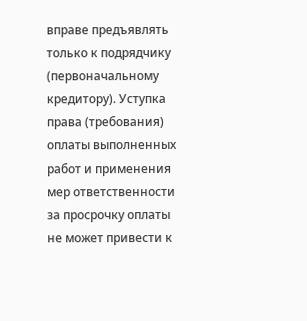вправе предъявлять только к подрядчику (первоначальному кредитору). Уступка права (требования) оплаты выполненных работ и применения мер ответственности за просрочку оплаты не может привести к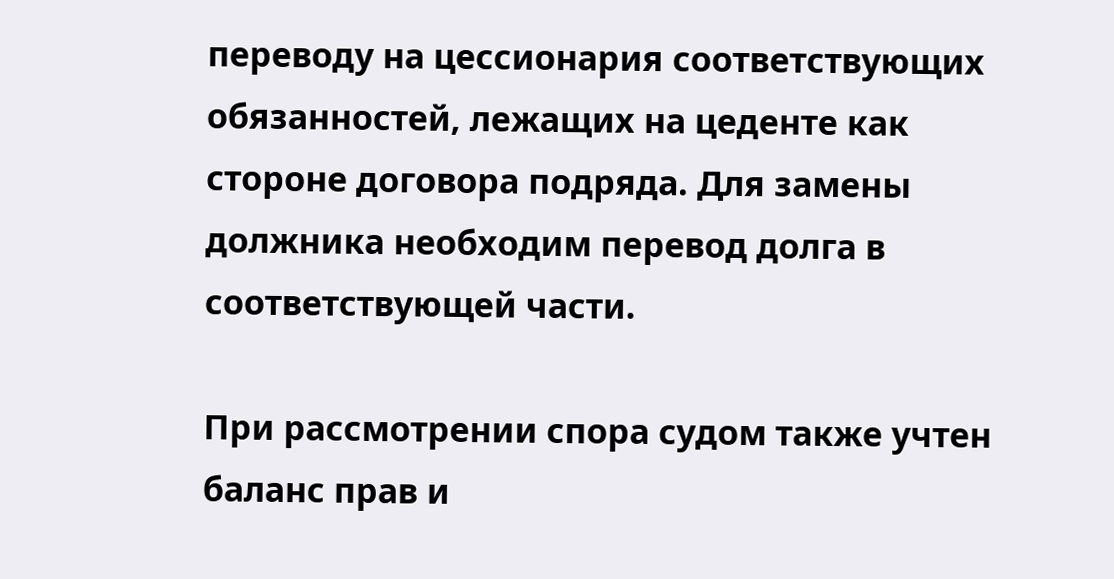переводу на цессионария соответствующих обязанностей, лежащих на цеденте как стороне договора подряда. Для замены должника необходим перевод долга в соответствующей части.

При рассмотрении спора судом также учтен баланс прав и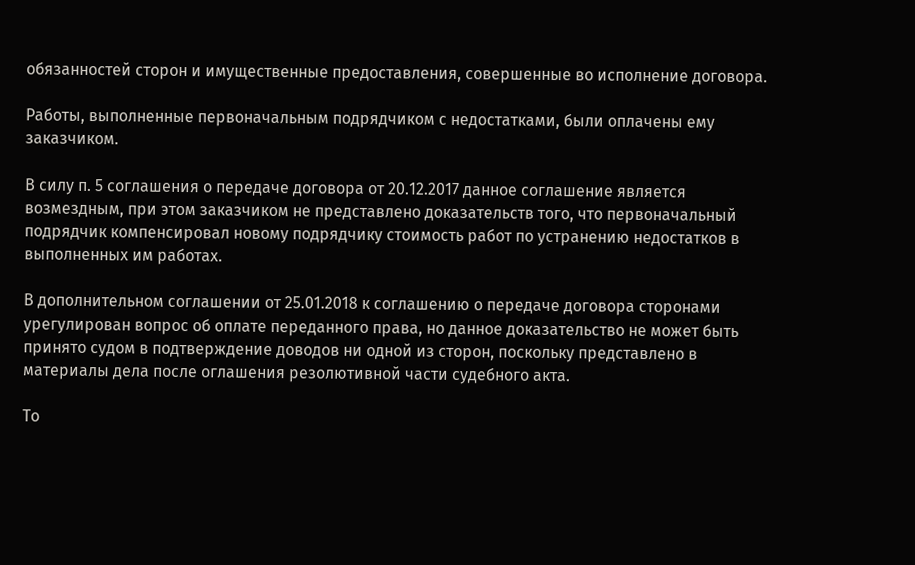обязанностей сторон и имущественные предоставления, совершенные во исполнение договора.

Работы, выполненные первоначальным подрядчиком с недостатками, были оплачены ему заказчиком.

В силу п. 5 соглашения о передаче договора от 20.12.2017 данное соглашение является возмездным, при этом заказчиком не представлено доказательств того, что первоначальный подрядчик компенсировал новому подрядчику стоимость работ по устранению недостатков в выполненных им работах.

В дополнительном соглашении от 25.01.2018 к соглашению о передаче договора сторонами урегулирован вопрос об оплате переданного права, но данное доказательство не может быть принято судом в подтверждение доводов ни одной из сторон, поскольку представлено в материалы дела после оглашения резолютивной части судебного акта.

То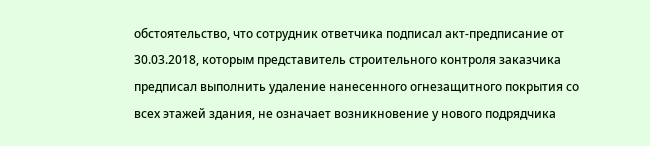обстоятельство, что сотрудник ответчика подписал акт-предписание от 30.03.2018, которым представитель строительного контроля заказчика предписал выполнить удаление нанесенного огнезащитного покрытия со всех этажей здания, не означает возникновение у нового подрядчика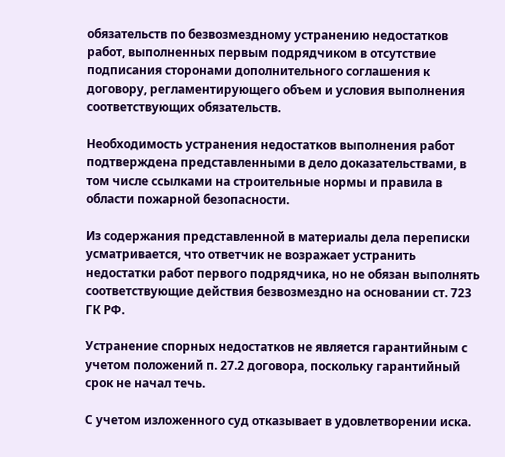обязательств по безвозмездному устранению недостатков работ, выполненных первым подрядчиком в отсутствие подписания сторонами дополнительного соглашения к договору, регламентирующего объем и условия выполнения соответствующих обязательств.

Необходимость устранения недостатков выполнения работ подтверждена представленными в дело доказательствами, в том числе ссылками на строительные нормы и правила в области пожарной безопасности.

Из содержания представленной в материалы дела переписки усматривается, что ответчик не возражает устранить недостатки работ первого подрядчика, но не обязан выполнять соответствующие действия безвозмездно на основании ст. 723 ГК РФ.

Устранение спорных недостатков не является гарантийным с учетом положений п. 27.2 договора, поскольку гарантийный срок не начал течь.

С учетом изложенного суд отказывает в удовлетворении иска.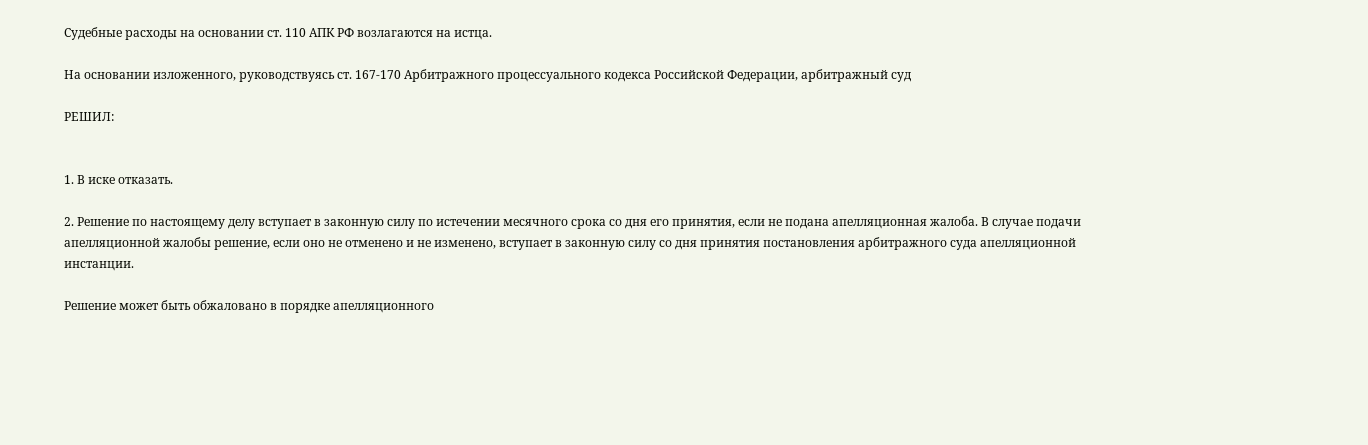Судебные расходы на основании ст. 110 АПК РФ возлагаются на истца.

На основании изложенного, руководствуясь ст. 167-170 Арбитражного процессуального кодекса Российской Федерации, арбитражный суд

РЕШИЛ:


1. В иске отказать.

2. Решение по настоящему делу вступает в законную силу по истечении месячного срока со дня его принятия, если не подана апелляционная жалоба. В случае подачи апелляционной жалобы решение, если оно не отменено и не изменено, вступает в законную силу со дня принятия постановления арбитражного суда апелляционной инстанции.

Решение может быть обжаловано в порядке апелляционного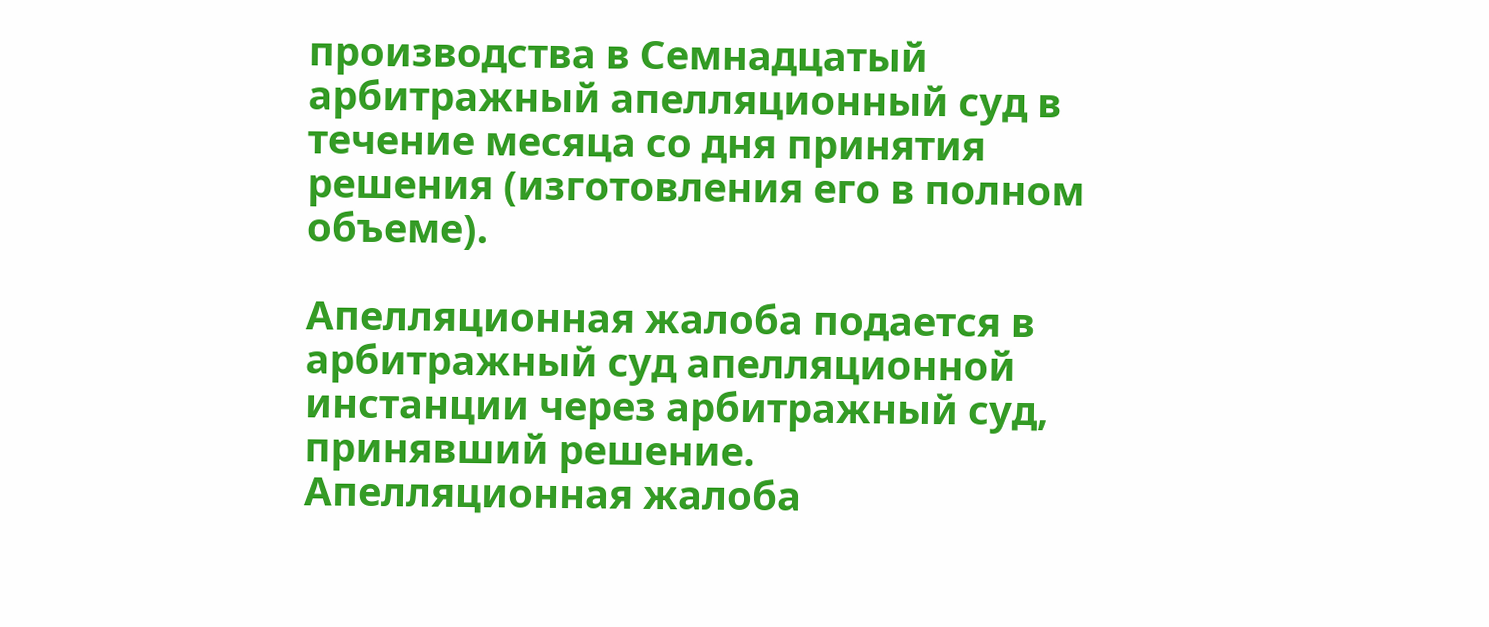производства в Семнадцатый арбитражный апелляционный суд в течение месяца со дня принятия решения (изготовления его в полном объеме).

Апелляционная жалоба подается в арбитражный суд апелляционной инстанции через арбитражный суд, принявший решение. Апелляционная жалоба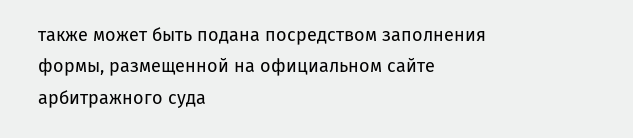также может быть подана посредством заполнения формы, размещенной на официальном сайте арбитражного суда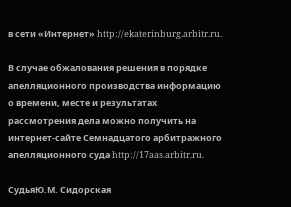в сети «Интернет» http://ekaterinburg.arbitr.ru.

В случае обжалования решения в порядке апелляционного производства информацию о времени, месте и результатах рассмотрения дела можно получить на интернет-сайте Семнадцатого арбитражного апелляционного суда http://17aas.arbitr.ru.

СудьяЮ.М. Сидорская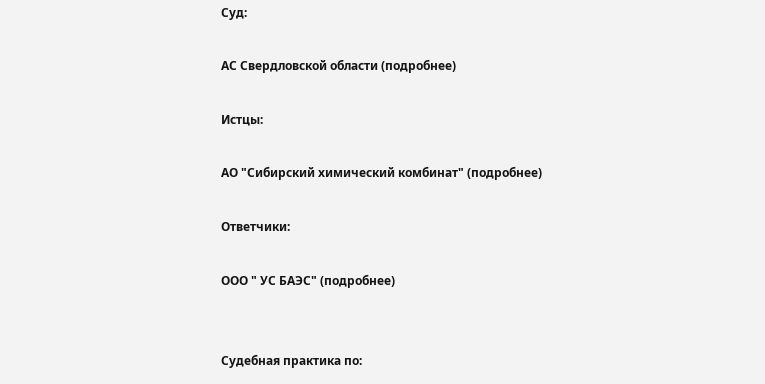Суд:

АС Свердловской области (подробнее)

Истцы:

АО "Сибирский химический комбинат" (подробнее)

Ответчики:

ООО " УС БАЭС" (подробнее)


Судебная практика по: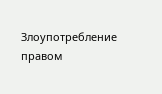Злоупотребление правом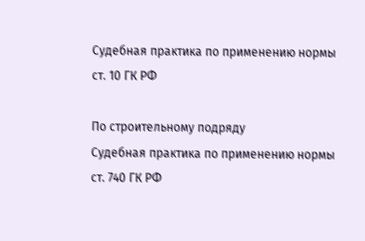Судебная практика по применению нормы ст. 10 ГК РФ

По строительному подряду
Судебная практика по применению нормы ст. 740 ГК РФ